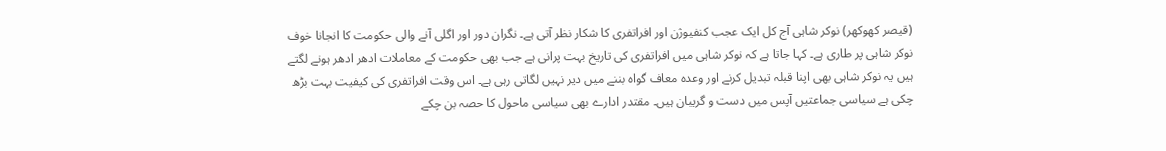(قیصر کھوکھر) نوکر شاہی آج کل ایک عجب کنفیوژن اور افراتفری کا شکار نظر آتی ہے۔ نگران دور اور اگلی آنے والی حکومت کا انجانا خوف نوکر شاہی پر طاری ہے۔ کہا جاتا ہے کہ نوکر شاہی میں افراتفری کی تاریخ بہت پرانی ہے جب بھی حکومت کے معاملات ادھر ادھر ہونے لگتے ہیں یہ نوکر شاہی بھی اپنا قبلہ تبدیل کرنے اور وعدہ معاف گواہ بننے میں دیر نہیں لگاتی رہی ہے۔ اس وقت افراتفری کی کیفیت بہت بڑھ چکی ہے سیاسی جماعتیں آپس میں دست و گریبان ہیں۔ مقتدر ادارے بھی سیاسی ماحول کا حصہ بن چکے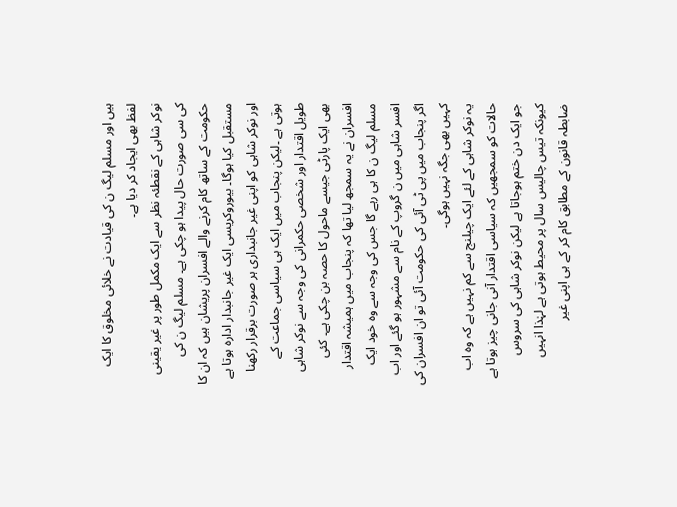ہیں اور مسلم لیگ ن کی قیادت نے خلائی مخلوق کا ایک لفظ بھی ایجاد کر دیا ہے۔
نوکر شاہی کے نقطئہ نظر سے ایک مکمل طور پر غیر یقینی کی سی صورت حال پیدا ہو چکی ہے۔ مسلم لیگ ن کی حکومت کے ساتھ کام کرنے والے افسران پریشان ہیں کہ ان کا مستقبل کیا ہوگا۔ بیوروکریسی ایک غیر جانبدار ادارہ ہوتا ہے اور نوکر شاہی کو اپنی غیر جانبداری ہر صورت برقرار رکھنا ہوتی ہے ۔لیکن پنجاب میں ایک ہی سیاسی جماعت کے طویل اقتدار اور شخصی حکمرانی کی وجہ سے نوکر شاہی بھی ایک پارٹی جیسے ماحول کا حصہ بن چکی ہے۔ کئی افسران نے یہ سمجھ لیا تھا کہ پنجاب میں ہمیشہ اقتدار مسلم لیگ ن کا ہی رہے گا جس کی وجہ سے وہ خود ایک افسر شاہی میں ن گروپ کے نام سے مشہور ہو گئے اور اب اگر پنجاب میں پی ٹی آئی کی حکومت آئی تو ان افسران کی کہیں بھی جگہ نہیں ہوگی۔
یہ نوکر شاہی کے لئے ایک چیلنج سے کم نہیں ہے کہ وہ اب حالات کو سمجھیں کہ سیاسی اقتدار آنی جانی چیز ہوتا ہے جو ایک دن ختم ہوجاتا ہے لیکن نوکر شاہی کی سروس کیونکہ تیس چالیس سال پر محیط ہوتی ہے لہٰذا انہیں ضابطہ قانون کے مطابق کام کر کے ہی اپنی غیر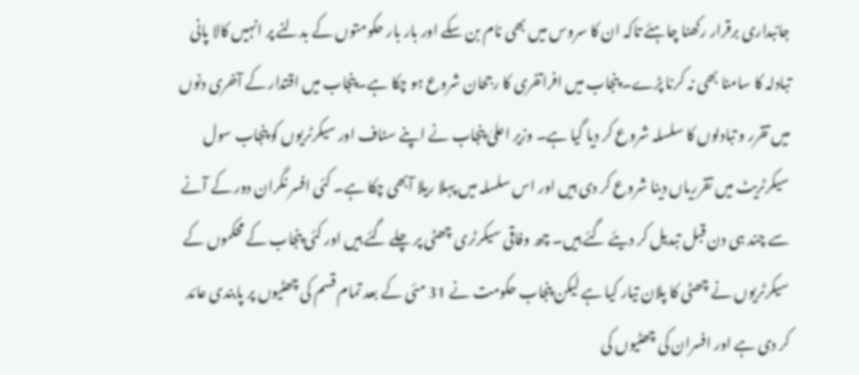جانبداری برقرار رکھنا چاہئے تاکہ ان کا سروس میں بھی نام بن سکے اور بار بار حکومتوں کے بدلنے پر انہیں کالا پانی تبادلہ کا سامنا بھی نہ کرنا پڑے۔ پنجاب میں افراتفری کا رجحان شروع ہو چکا ہے۔پنجاب میں اقتدار کے آخری دنوں میں تقرر و تبادلوں کا سلسلہ شروع کر دیا گیا ہے۔ وزیر اعلیٰ پنجاب نے اپنے سٹاف اور سیکرٹریوں کو پنجاب سول سیکرٹریٹ میں تقرریاں دینا شروع کر دی ہیں اور اس سلسلہ میں پہلا ریلا آبھی چکا ہے۔ کئی افسر نگران دور کے آنے سے چند ہی دن قبل تبدیل کر دیئے گئے ہیں۔ چھ وفاقی سیکرٹری چھٹی پر چلے گئے ہیں اور کئی پنجاب کے محکموں کے سیکرٹریوں نے چھٹی کا پلان تیار کیا ہے لیکن پنجاب حکومت نے 31 مئی کے بعد تمام قسم کی چھٹیوں پر پابندی عائد کر دی ہے اور افسران کی چھٹیوں کی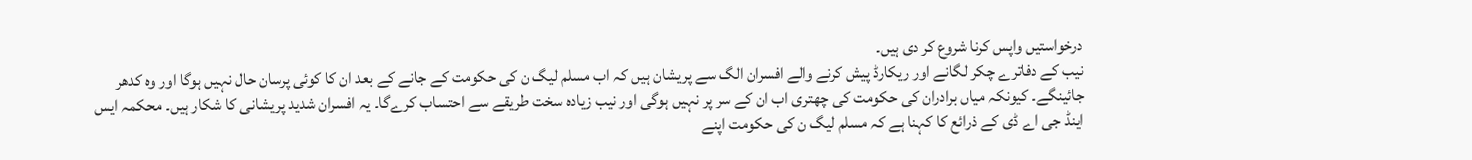درخواستیں واپس کرنا شروع کر دی ہیں۔
نیب کے دفاترے چکر لگانے اور ریکارڈ پیش کرنے والے افسران الگ سے پریشان ہیں کہ اب مسلم لیگ ن کی حکومت کے جانے کے بعد ان کا کوئی پرسان حال نہیں ہوگا اور وہ کدھر جائینگے۔ کیونکہ میاں برادران کی حکومت کی چھتری اب ان کے سر پر نہیں ہوگی اور نیب زیادہ سخت طریقے سے احتساب کرےگا۔ یہ افسران شدید پریشانی کا شکار ہیں۔ محکمہ ایس اینڈ جی اے ڈی کے ذرائع کا کہنا ہے کہ مسلم لیگ ن کی حکومت اپنے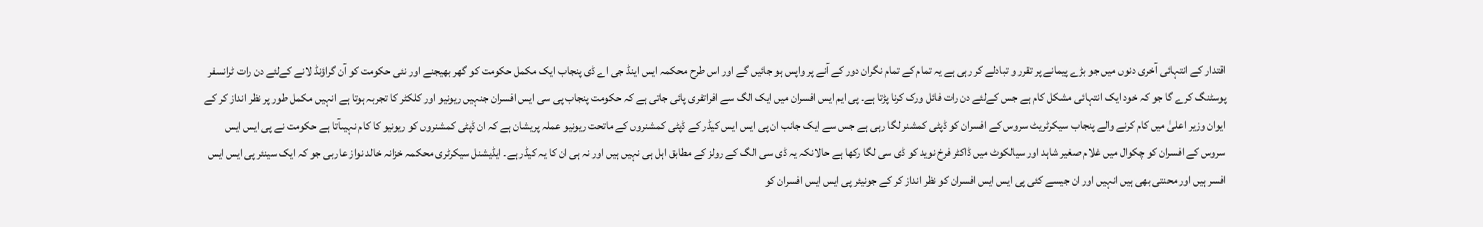اقتدار کے انتہائی آخری دنوں میں جو بڑے پیمانے پر تقرر و تبادلے کر رہی ہے یہ تمام کے تمام نگران دور کے آنے پر واپس ہو جائیں گے اور اس طرح محکمہ ایس اینڈ جی اے ڈی پنجاب ایک مکمل حکومت کو گھر بھیجنے اور نئی حکومت کو آن گراؤنڈ لانے کےلئے دن رات ٹرانسفر پوسٹنگ کرے گا جو کہ خود ایک انتہائی مشکل کام ہے جس کےلئے دن رات فائل ورک کرنا پڑتا ہے۔ پی ایم ایس افسران میں ایک الگ سے افراتفری پائی جاتی ہے کہ حکومت پنجاب پی سی ایس افسران جنہیں ریونیو اور کلکٹر کا تجربہ ہوتا ہے انہیں مکمل طور پر نظر انداز کر کے ایوان وزیر اعلیٰ میں کام کرنے والے پنجاب سیکرٹریٹ سروس کے افسران کو ڈپٹی کمشنر لگا رہی ہے جس سے ایک جانب ان پی ایس ایس کیڈر کے ڈپٹی کمشنروں کے ماتحت ریونیو عملہ پریشان ہے کہ ان ڈپٹی کمشنروں کو ریونیو کا کام نہیںآتا ہے حکومت نے پی ایس ایس سروس کے افسران کو چکوال میں غلام صغیر شاہد اور سیالکوٹ میں ڈاکٹر فرخ نوید کو ڈی سی لگا رکھا ہے حالانکہ یہ ڈی سی الگ کے رولز کے مطابق اہل ہی نہیں ہیں اور نہ ہی ان کا یہ کیڈر ہے۔ ایڈیشنل سیکرٹری محکمہ خزانہ خالد نواز عاربی جو کہ ایک سینئر پی ایس ایس افسر ہیں اور محنتی بھی ہیں انہیں اور ان جیسے کئی پی ایس ایس افسران کو نظر انداز کر کے جونیئر پی ایس ایس افسران کو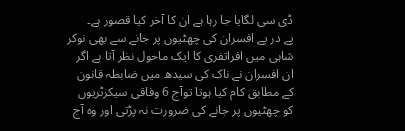ڈی سی لگایا جا رہا ہے ان کا آخر کیا قصور ہے۔
پے در پے افسران کی چھٹیوں پر جانے سے بھی نوکر شاہی میں افراتفری کا ایک ماحول نظر آتا ہے اگر ان افسران نے ناک کی سیدھ میں ضابطہ قانون کے مطابق کام کیا ہوتا توآج 6 وفاقی سیکرٹریوں کو چھٹیوں پر جانے کی ضرورت نہ پڑتی اور وہ آج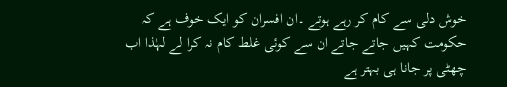خوش دلی سے کام کر رہے ہوتے ۔ان افسران کو ایک خوف ہے کہ حکومت کہیں جاتے جاتے ان سے کوئی غلط کام نہ کرا لے لہٰذا اب چھٹی پر جانا ہی بہتر ہے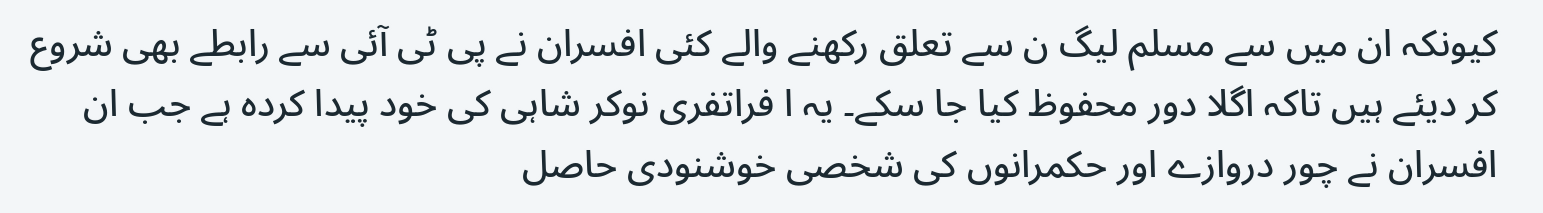کیونکہ ان میں سے مسلم لیگ ن سے تعلق رکھنے والے کئی افسران نے پی ٹی آئی سے رابطے بھی شروع کر دیئے ہیں تاکہ اگلا دور محفوظ کیا جا سکے۔ یہ ا فراتفری نوکر شاہی کی خود پیدا کردہ ہے جب ان افسران نے چور دروازے اور حکمرانوں کی شخصی خوشنودی حاصل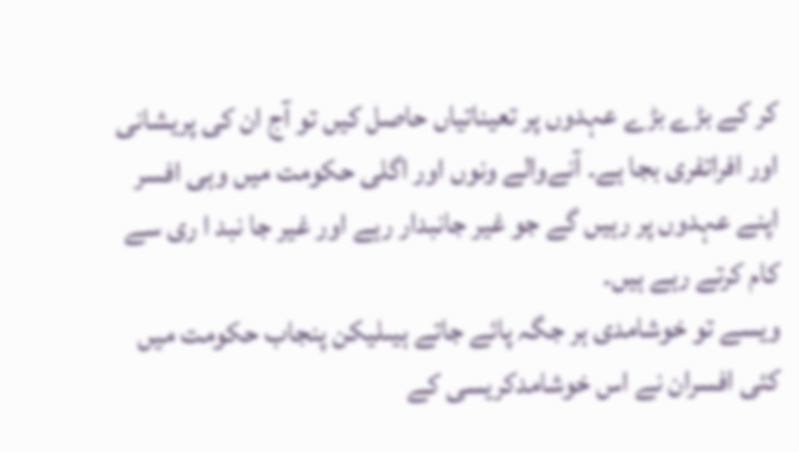کر کے بڑے بڑے عہدوں پر تعیناتیاں حاصل کیں تو آج ان کی پریشانی اور افراتفری بجا ہے۔ آنےوالے ونوں اور اگلی حکومت میں وہی افسر اپنے عہدوں پر رہیں گے جو غیر جانبدار رہے اور غیر جا نبد ا ری سے کام کرتے رہے ہیں۔
ویسے تو خوشامدی ہر جگہ پائے جاتے ہیںلیکن پنجاب حکومت میں کئی افسران نے اس خوشامدکریسی کے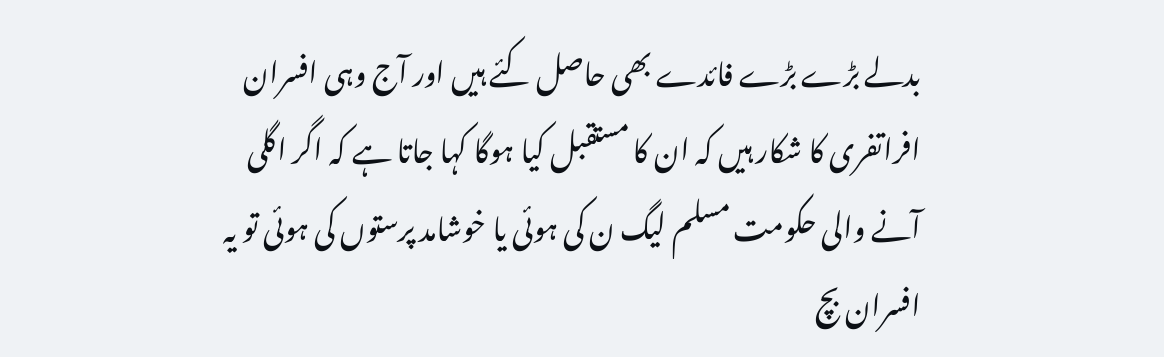بدلے بڑے بڑے فائدے بھی حاصل کئے ہیں اور آج وہی افسران افراتفری کا شکار ہیں کہ ان کا مستقبل کیا ہوگا کہا جاتا ہے کہ اگر اگلی آنے والی حکومت مسلم لیگ ن کی ہوئی یا خوشامد پرستوں کی ہوئی تو یہ افسران بچ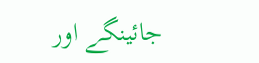جائینگے اور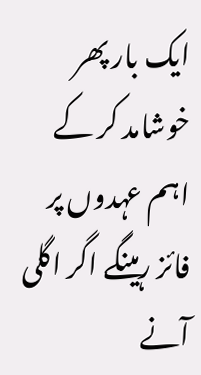ایک بار پھر خوشامد کر کے اہم عہدوں پر فائز رہینگے اگر اگلی آنے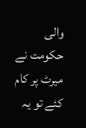والی حکومت نے میرٹ پر کام کئے تو یہ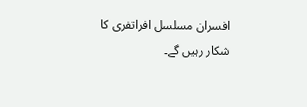افسران مسلسل افراتفری کا شکار رہیں گے۔